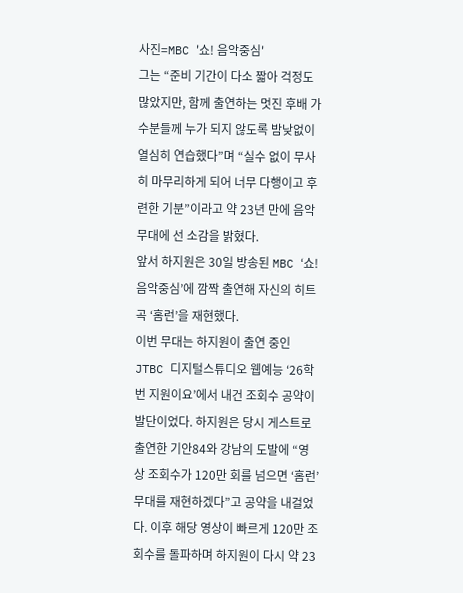사진=MBC '쇼! 음악중심'
그는 “준비 기간이 다소 짧아 걱정도 많았지만, 함께 출연하는 멋진 후배 가수분들께 누가 되지 않도록 밤낮없이 열심히 연습했다”며 “실수 없이 무사히 마무리하게 되어 너무 다행이고 후련한 기분”이라고 약 23년 만에 음악 무대에 선 소감을 밝혔다.
앞서 하지원은 30일 방송된 MBC ‘쇼! 음악중심’에 깜짝 출연해 자신의 히트곡 ‘홈런’을 재현했다.
이번 무대는 하지원이 출연 중인 JTBC 디지털스튜디오 웹예능 ‘26학번 지원이요’에서 내건 조회수 공약이 발단이었다. 하지원은 당시 게스트로 출연한 기안84와 강남의 도발에 “영상 조회수가 120만 회를 넘으면 ‘홈런’ 무대를 재현하겠다”고 공약을 내걸었다. 이후 해당 영상이 빠르게 120만 조회수를 돌파하며 하지원이 다시 약 23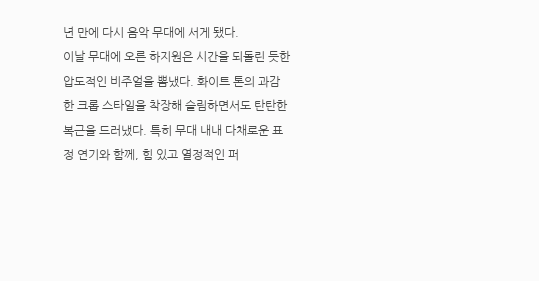년 만에 다시 음악 무대에 서게 됐다.
이날 무대에 오른 하지원은 시간을 되돌린 듯한 압도적인 비주얼을 뽐냈다. 화이트 톤의 과감한 크롭 스타일을 착장해 슬림하면서도 탄탄한 복근을 드러냈다. 특히 무대 내내 다채로운 표정 연기와 함께, 힘 있고 열정적인 퍼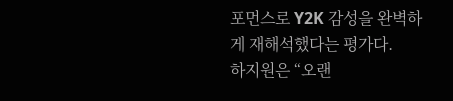포먼스로 Y2K 감성을 완벽하게 재해석했다는 평가다.
하지원은 “오랜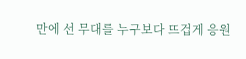만에 선 무대를 누구보다 뜨겁게 응원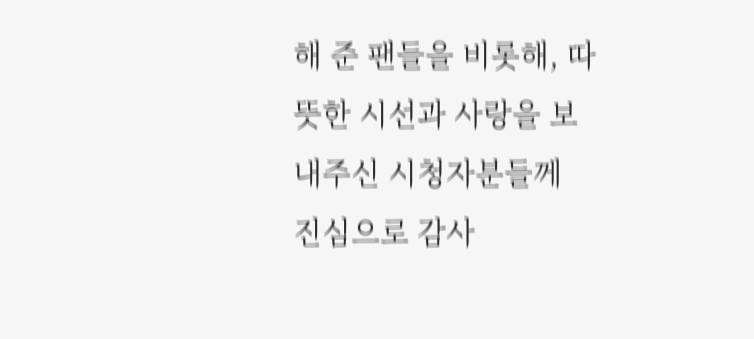해 준 팬들을 비롯해, 따뜻한 시선과 사랑을 보내주신 시청자분들께 진심으로 감사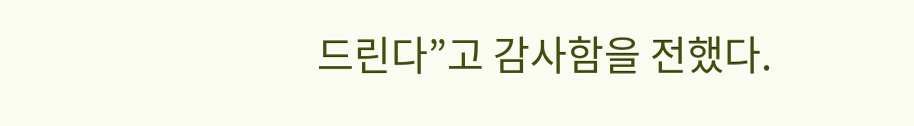드린다”고 감사함을 전했다.